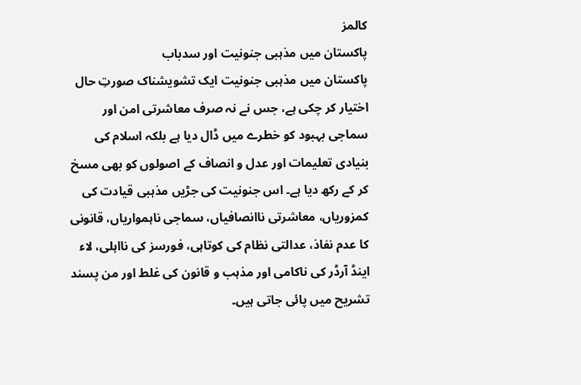کالمز
پاکستان میں مذہبی جنونیت اور سدباب
پاکستان میں مذہبی جنونیت ایک تشویشناک صورتِ حال اختیار کر چکی ہے، جس نے نہ صرف معاشرتی امن اور سماجی بہبود کو خطرے میں ڈال دیا ہے بلکہ اسلام کی بنیادی تعلیمات اور عدل و انصاف کے اصولوں کو بھی مسخ کر کے رکھ دیا ہے۔ اس جنونیت کی جڑیں مذہبی قیادت کی کمزوریاں، معاشرتی ناانصافیاں، سماجی ناہمواریاں، قانونی کا عدم نفاذ، عدالتی نظام کی کوتاہی، فورسز کی نااہلی، لاء اینڈ آرڈر کی ناکامی اور مذہب و قانون کی غلط اور من پسند تشریح میں پائی جاتی ہیں۔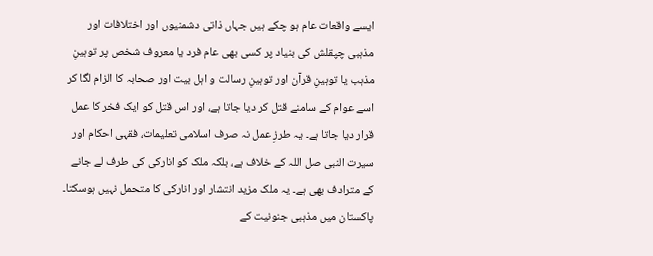ایسے واقعات عام ہو چکے ہیں جہاں ذاتی دشمنیوں اور اختلافات اور مذہبی چپقلش کی بنیاد پر کسی بھی عام فرد یا معروف شخص پر توہینِ مذہب یا توہینِ قرآن اور توہینِ رسالت و اہل بیت اور صحابہ کا الزام لگا کر اسے عوام کے سامنے قتل کر دیا جاتا ہے، اور اس قتل کو ایک فخر کا عمل قرار دیا جاتا ہے۔ یہ طرزِ عمل نہ صرف اسلامی تعلیمات، فقہی احکام اور سیرت النبی صل اللہ کے خلاف ہے، بلکہ ملک کو انارکی کی طرف لے جانے کے مترادف بھی ہے۔ یہ ملک مزید انتشار اور انارکی کا متحمل نہیں ہوسکتا۔
پاکستان میں مذہبی جنونیت کے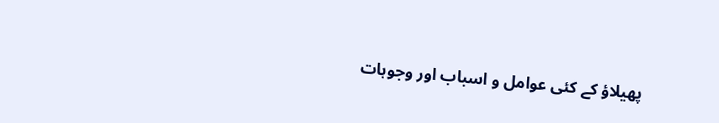پھیلاؤ کے کئی عوامل و اسباب اور وجوہات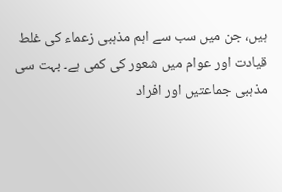ہیں، جن میں سب سے اہم مذہبی زعماء کی غلط قیادت اور عوام میں شعور کی کمی ہے۔ بہت سی مذہبی جماعتیں اور افراد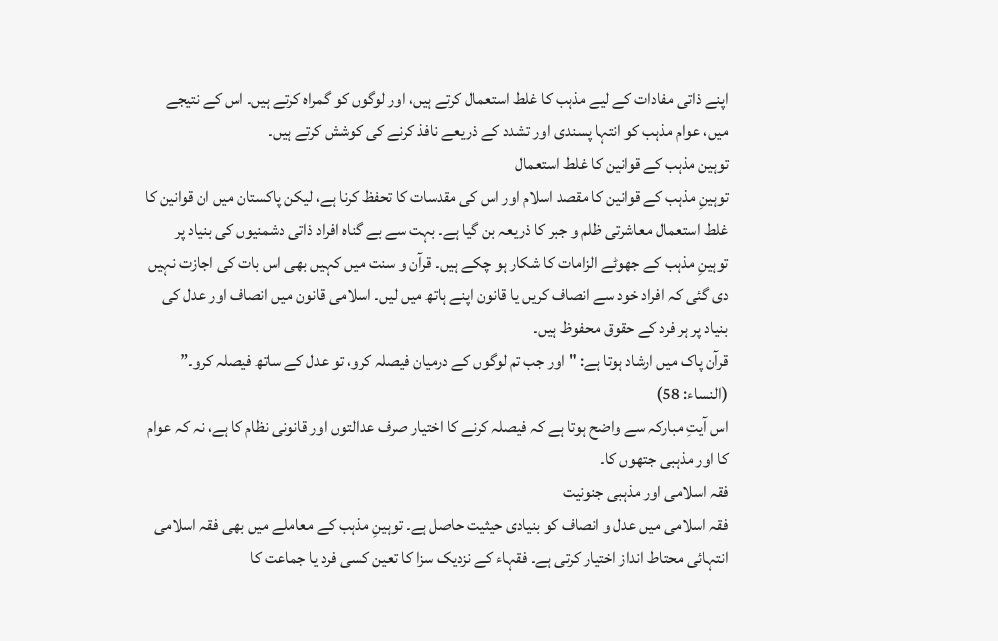اپنے ذاتی مفادات کے لیے مذہب کا غلط استعمال کرتے ہیں، اور لوگوں کو گمراہ کرتے ہیں۔ اس کے نتیجے میں، عوام مذہب کو انتہا پسندی اور تشدد کے ذریعے نافذ کرنے کی کوشش کرتے ہیں۔
توہین مذہب کے قوانین کا غلط استعمال
توہینِ مذہب کے قوانین کا مقصد اسلام اور اس کی مقدسات کا تحفظ کرنا ہے، لیکن پاکستان میں ان قوانین کا غلط استعمال معاشرتی ظلم و جبر کا ذریعہ بن گیا ہے۔ بہت سے بے گناہ افراد ذاتی دشمنیوں کی بنیاد پر توہینِ مذہب کے جھوٹے الزامات کا شکار ہو چکے ہیں۔ قرآن و سنت میں کہیں بھی اس بات کی اجازت نہیں دی گئی کہ افراد خود سے انصاف کریں یا قانون اپنے ہاتھ میں لیں۔ اسلامی قانون میں انصاف اور عدل کی بنیاد پر ہر فرد کے حقوق محفوظ ہیں۔
قرآن پاک میں ارشاد ہوتا ہے: "اور جب تم لوگوں کے درمیان فیصلہ کرو، تو عدل کے ساتھ فیصلہ کرو۔” (النساء: 58)
اس آیتِ مبارکہ سے واضح ہوتا ہے کہ فیصلہ کرنے کا اختیار صرف عدالتوں اور قانونی نظام کا ہے، نہ کہ عوام کا اور مذہبی جتھوں کا۔
فقہ اسلامی اور مذہبی جنونیت
فقہ اسلامی میں عدل و انصاف کو بنیادی حیثیت حاصل ہے۔ توہینِ مذہب کے معاملے میں بھی فقہ اسلامی انتہائی محتاط انداز اختیار کرتی ہے۔ فقہاء کے نزدیک سزا کا تعین کسی فرد یا جماعت کا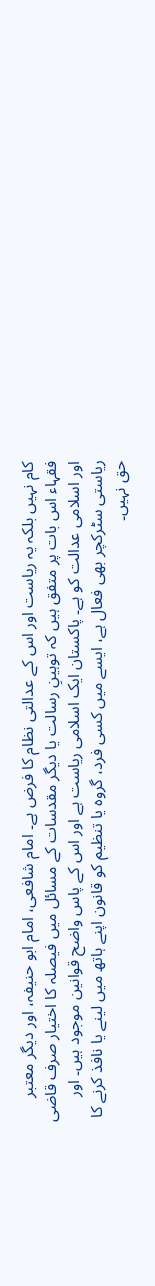کام نہیں بلکہ یہ ریاست اور اس کے عدالتی نظام کا فرض ہے۔ امام شافعی، امام ابو حنیفہ، اور دیگر معتبر فقہاء اس بات پر متفق ہیں کہ توہینِ رسالت یا دیگر مقدسات کے مسائل میں فیصلہ کا اختیار صرف قاضی اور اسلامی عدالت کو ہے۔ پاکستان ایک اسلامی ریاست ہے اور اس کے پاس واضح قوانین موجود ہیں۔ اور ریاستی سٹرکچر بھی فعال ہے، ایسے میں کسی فرد، گروہ یا تنظیم کو قانون اپنے ہاتھ میں لینے یا نافذ کرنے کا حق نہیں۔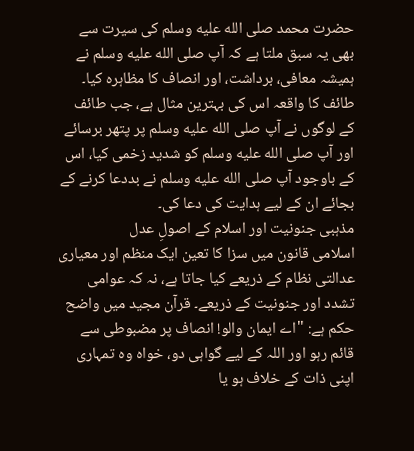حضرت محمد صلى الله عليه وسلم کی سیرت سے بھی یہ سبق ملتا ہے کہ آپ صلى الله عليه وسلم نے ہمیشہ معافی، برداشت، اور انصاف کا مظاہرہ کیا۔ طائف کا واقعہ اس کی بہترین مثال ہے، جب طائف کے لوگوں نے آپ صلى الله عليه وسلم پر پتھر برسائے اور آپ صلى الله عليه وسلم کو شدید زخمی کیا، اس کے باوجود آپ صلى الله عليه وسلم نے بددعا کرنے کے بجائے ان کے لیے ہدایت کی دعا کی۔
مذہبی جنونیت اور اسلام کے اصولِ عدل
اسلامی قانون میں سزا کا تعین ایک منظم اور معیاری عدالتی نظام کے ذریعے کیا جاتا ہے، نہ کہ عوامی تشدد اور جنونیت کے ذریعے۔ قرآن مجید میں واضح حکم ہے: "اے ایمان والو! انصاف پر مضبوطی سے قائم رہو اور اللہ کے لیے گواہی دو، خواہ وہ تمہاری اپنی ذات کے خلاف ہو یا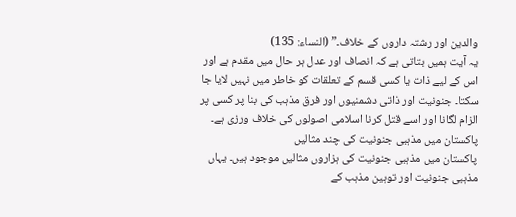والدین اور رشتہ داروں کے خلاف۔” (النساء: 135)
یہ آیت ہمیں بتاتی ہے کہ انصاف اور عدل ہر حال میں مقدم ہے اور اس کے لیے ذات یا کسی قسم کے تعلقات کو خاطر میں نہیں لایا جا سکتا۔ جنونیت اور ذاتی دشمنیوں اور فرق مذہب کی بنا پر کسی پر الزام لگانا اور اسے قتل کرنا اسلامی اصولوں کی خلاف ورزی ہے۔
پاکستان میں مذہبی جنونیت کی چند مثالیں
پاکستان میں مذہبی جنونیت کی ہزاروں مثالیں موجود ہیں۔ یہاں مذہبی جنونیت اور توہین مذہب کے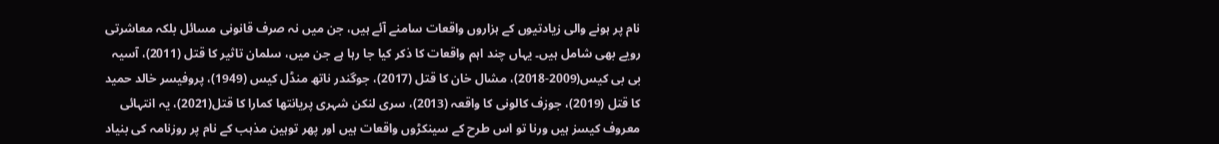نام پر ہونے والی زیادتیوں کے ہزاروں واقعات سامنے آئے ہیں، جن میں نہ صرف قانونی مسائل بلکہ معاشرتی رویے بھی شامل ہیں۔ یہاں چند اہم واقعات کا ذکر کیا جا رہا ہے جن میں، سلمان تاثیر کا قتل (2011)، آسیہ بی بی کیس(2009-2018)، مشال خان کا قتل (2017)، جوگندر ناتھ منڈل کیس (1949)، پروفیسر خالد حمید کا قتل (2019)، جوزف کالونی کا واقعہ (2013)، سری لنکن شہری پریانتھا کمارا کا قتل(2021)، یہ انتہائی معروف کیسز ہیں ورنا تو اس طرح کے سینکڑوں واقعات ہیں اور پھر توہین مذہب کے نام پر روزنامہ کی بنیاد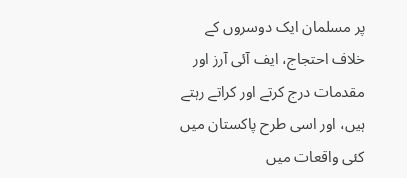پر مسلمان ایک دوسروں کے خلاف احتجاج، ایف آئی آرز اور مقدمات درج کرتے اور کراتے رہتے ہیں، اور اسی طرح پاکستان میں کئی واقعات میں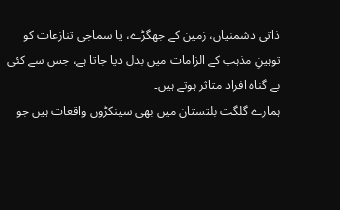ذاتی دشمنیاں، زمین کے جھگڑے، یا سماجی تنازعات کو توہینِ مذہب کے الزامات میں بدل دیا جاتا ہے، جس سے کئی بے گناہ افراد متاثر ہوتے ہیں۔
ہمارے گلگت بلتستان میں بھی سینکڑوں واقعات ہیں جو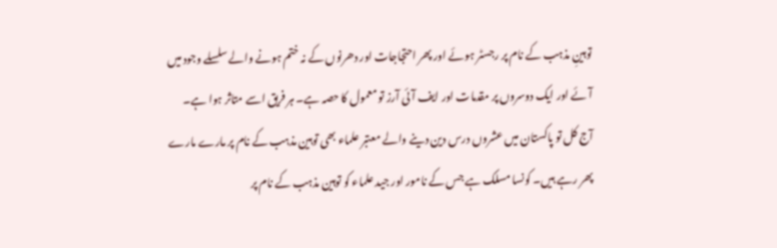توہینِ مذہب کے نام پر رجسٹر ہوئے اور پھر احتجاجات اور دھرنوں کے نہ ختم ہونے والے سلسلے وجود میں آئے اور ایک دوسروں پر مقدمات اور ایف آئی آرز تو معمول کا حصہ ہے۔ ہر فریق اسے متاثر ہوا ہے۔
آج کل تو پاکستان میں عشروں درس دین دینے والے معتبر علماء بھی توہین مذہب کے نام پر مارے مارے پھر رہے ہیں۔ کونسا مسلک ہے جس کے نامور اور جید علماء کو توہین مذہب کے نام پر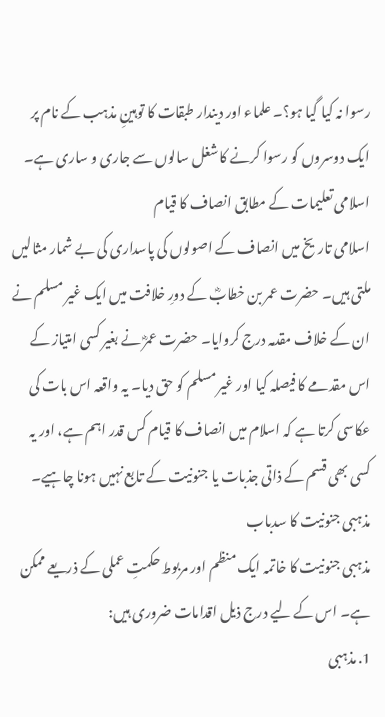رسوا نہ کیا گیا ہو؟۔ علماء اور دیندار طبقات کا توہینِ مذہب کے نام پر ایک دوسروں کو رسوا کرنے کا شغل سالوں سے جاری و ساری ہے۔
اسلامی تعلیمات کے مطابق انصاف کا قیام
اسلامی تاریخ میں انصاف کے اصولوں کی پاسداری کی بے شمار مثالیں ملتی ہیں۔ حضرت عمر بن خطابؓ کے دورِ خلافت میں ایک غیر مسلم نے ان کے خلاف مقدمہ درج کروایا۔ حضرت عمرؓ نے بغیر کسی امتیاز کے اس مقدمے کا فیصلہ کیا اور غیر مسلم کو حق دیا۔ یہ واقعہ اس بات کی عکاسی کرتا ہے کہ اسلام میں انصاف کا قیام کس قدر اہم ہے، اور یہ کسی بھی قسم کے ذاتی جذبات یا جنونیت کے تابع نہیں ہونا چاہیے۔
مذہبی جنونیت کا سدباب
مذہبی جنونیت کا خاتمہ ایک منظم اور مربوط حکمتِ عملی کے ذریعے ممکن ہے۔ اس کے لیے درج ذیل اقدامات ضروری ہیں:
1. مذہبی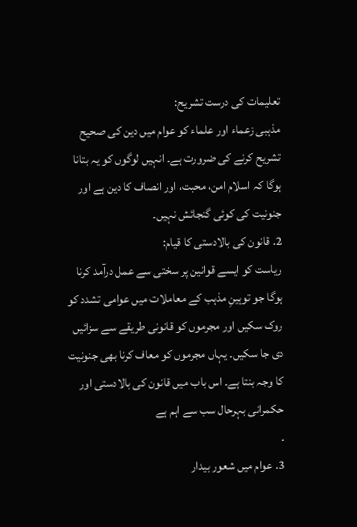تعلیمات کی درست تشریح:
مذہبی زعماء اور علماء کو عوام میں دین کی صحیح تشریح کرنے کی ضرورت ہے۔ انہیں لوگوں کو یہ بتانا ہوگا کہ اسلام امن، محبت، اور انصاف کا دین ہے اور جنونیت کی کوئی گنجائش نہیں۔
2. قانون کی بالادستی کا قیام:
ریاست کو ایسے قوانین پر سختی سے عمل درآمد کرنا ہوگا جو توہینِ مذہب کے معاملات میں عوامی تشدد کو روک سکیں اور مجرموں کو قانونی طریقے سے سزائیں دی جا سکیں۔ یہاں مجرموں کو معاف کرنا بھی جنونیت کا وجہ بنتا ہے۔ اس باب میں قانون کی بالادستی اور حکمرانی بہرحال سب سے اہم ہے
۔
3. عوام میں شعور بیدار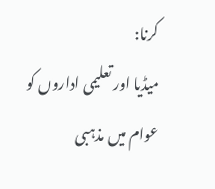کرنا:
میڈیا اور تعلیمی اداروں کو عوام میں مذہبی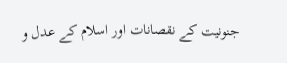جنونیت کے نقصانات اور اسلام کے عدل و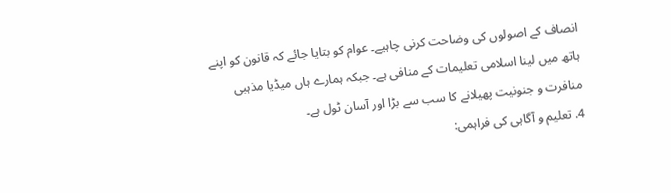انصاف کے اصولوں کی وضاحت کرنی چاہیے۔ عوام کو بتایا جائے کہ قانون کو اپنے ہاتھ میں لینا اسلامی تعلیمات کے منافی ہے۔ جبکہ ہمارے ہاں میڈیا مذہبی منافرت و جنونیت پھیلانے کا سب سے بڑا اور آسان ٹول ہے۔
4. تعلیم و آگاہی کی فراہمی: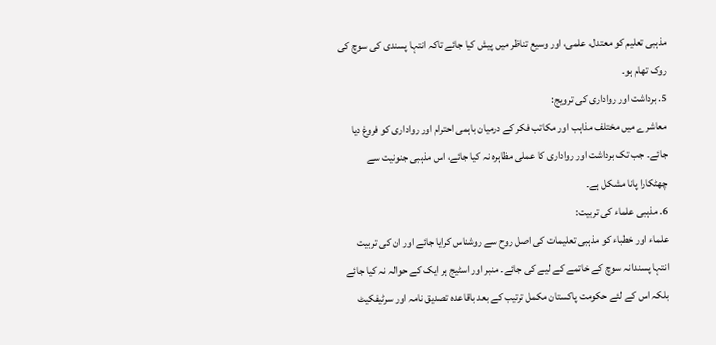مذہبی تعلیم کو معتدل، علمی، اور وسیع تناظر میں پیش کیا جائے تاکہ انتہا پسندی کی سوچ کی روک تھام ہو۔
5. برداشت اور رواداری کی ترویج:
معاشرے میں مختلف مذاہب اور مکاتب فکر کے درمیان باہمی احترام اور رواداری کو فروغ دیا جائے۔ جب تک برداشت اور رواداری کا عملی مظاہرہ نہ کیا جائے، اس مذہبی جنونیت سے چھٹکارا پانا مشکل ہے۔
6. مذہبی علماء کی تربیت:
علماء اور خطباء کو مذہبی تعلیمات کی اصل روح سے روشناس کرایا جائے اور ان کی تربیت انتہا پسندانہ سوچ کے خاتمے کے لیے کی جائے۔ منبر اور اسٹیج ہر ایک کے حوالہ نہ کیا جائے بلکہ اس کے لئے حکومت پاکستان مکمل ترتیب کے بعد باقاعدہ تصدیق نامہ اور سرٹیفکیٹ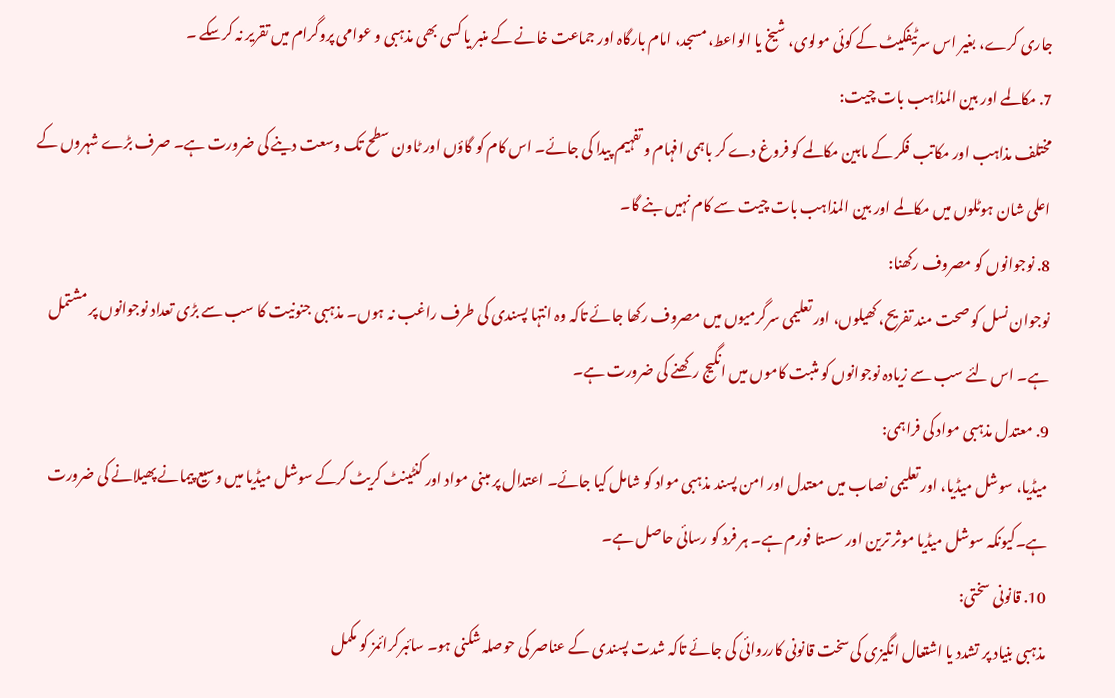جاری کرے، بغیر اس سرٹیفکیٹ کے کوئی مولوی، شیخ یا الواعط، مسجد، امام بارگاہ اور جماعت خانے کے منبر یا کسی بھی مذہبی و عوامی پروگرام میں تقریر نہ کرسکے ۔
7. مکالمے اور بین المذاہب بات چیت:
مختلف مذاہب اور مکاتب فکر کے مابین مکالمے کو فروغ دے کر باہمی افہام و تفہیم پیدا کی جائے۔ اس کام کو گاؤں اور ٹاون سطح تک وسعت دینے کی ضرورت ہے۔ صرف بڑے شہروں کے اعلی شان ہوٹلوں میں مکالمے اور بین المذاہب بات چیت سے کام نہیں بنے گا۔
8. نوجوانوں کو مصروف رکھنا:
نوجوان نسل کو صحت مند تفریح، کھیلوں، اور تعلیمی سرگرمیوں میں مصروف رکھا جائے تاکہ وہ انتہا پسندی کی طرف راغب نہ ہوں۔ مذہبی جنونیت کا سب سے بڑی تعداد نوجوانوں پر مشتمل ہے۔ اس لئے سب سے زیادہ نوجوانوں کو مثبت کاموں میں انگیج رکھنے کی ضرورت ہے۔
9. معتدل مذہبی مواد کی فراہمی:
میڈیا، سوشل میڈیا، اور تعلیمی نصاب میں معتدل اور امن پسند مذہبی مواد کو شامل کیا جائے۔ اعتدال پر مبنی مواد اور کنٹینٹ کریٹ کرکے سوشل میڈیا میں وسیع پیمانے پھیلانے کی ضرورت ہے۔کیونکہ سوشل میڈیا موثر ترین اور سستا فورم ہے۔ ہر فرد کو رسائی حاصل ہے۔
10. قانونی سختی:
مذہبی بنیاد پر تشدد یا اشتعال انگیزی کی سخت قانونی کارروائی کی جائے تاکہ شدت پسندی کے عناصر کی حوصلہ شکنی ہو۔ سائبرکرائمز کو مکمل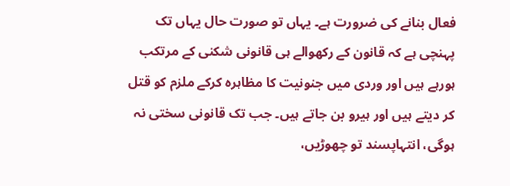فعال بنانے کی ضرورت ہے۔ یہاں تو صورت حال یہاں تک پہنچی ہے کہ قانون کے رکھوالے ہی قانونی شکنی کے مرتکب ہورہے ہیں اور وردی میں جنونیت کا مظاہرہ کرکے ملزم کو قتل کر دیتے ہیں اور ہیرو بن جاتے ہیں۔ جب تک قانونی سختی نہ ہوگی، انتہاپسند تو چھوڑیں،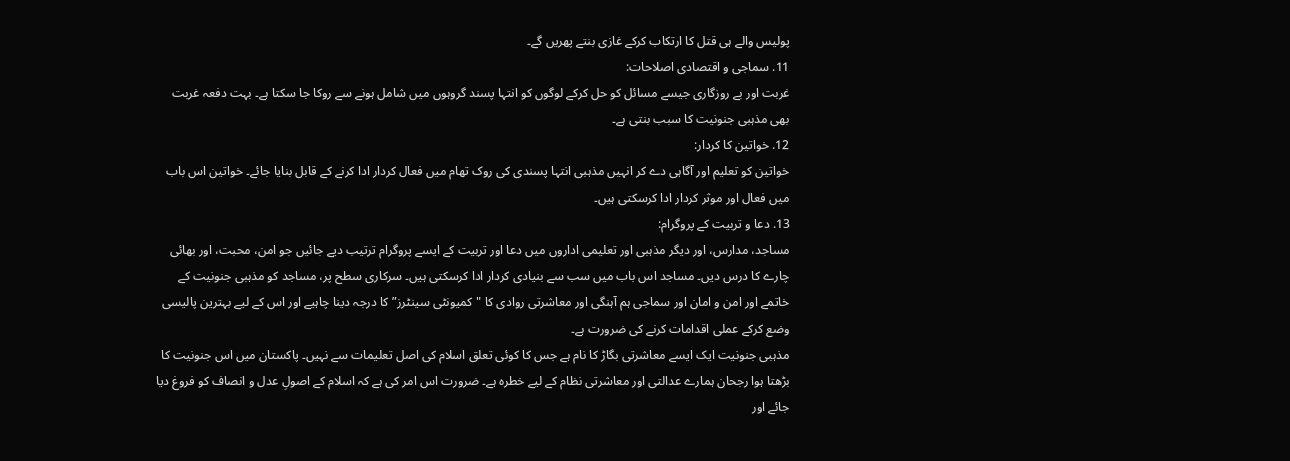پولیس والے ہی قتل کا ارتکاب کرکے غازی بنتے پھریں گے۔
11. سماجی و اقتصادی اصلاحات:
غربت اور بے روزگاری جیسے مسائل کو حل کرکے لوگوں کو انتہا پسند گروہوں میں شامل ہونے سے روکا جا سکتا ہے۔ بہت دفعہ غربت بھی مذہبی جنونیت کا سبب بنتی ہے۔
12. خواتین کا کردار:
خواتین کو تعلیم اور آگاہی دے کر انہیں مذہبی انتہا پسندی کی روک تھام میں فعال کردار ادا کرنے کے قابل بنایا جائے۔ خواتین اس باب میں فعال اور موثر کردار ادا کرسکتی ہیں۔
13. دعا و تربیت کے پروگرام:
مساجد، مدارس، اور دیگر مذہبی اور تعلیمی اداروں میں دعا اور تربیت کے ایسے پروگرام ترتیب دیے جائیں جو امن، محبت، اور بھائی چارے کا درس دیں۔ مساجد اس باب میں سب سے بنیادی کردار ادا کرسکتی ہیں۔ سرکاری سطح پر، مساجد کو مذہبی جنونیت کے خاتمے اور امن و امان اور سماجی ہم آہنگی اور معاشرتی روادی کا "کمیونٹی سینٹرز” کا درجہ دینا چاہیے اور اس کے لیے بہترین پالیسی وضع کرکے عملی اقدامات کرنے کی ضرورت ہے۔
مذہبی جنونیت ایک ایسے معاشرتی بگاڑ کا نام ہے جس کا کوئی تعلق اسلام کی اصل تعلیمات سے نہیں۔ پاکستان میں اس جنونیت کا بڑھتا ہوا رجحان ہمارے عدالتی اور معاشرتی نظام کے لیے خطرہ ہے۔ ضرورت اس امر کی ہے کہ اسلام کے اصولِ عدل و انصاف کو فروغ دیا جائے اور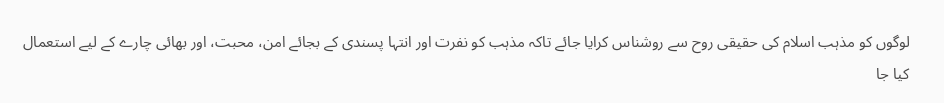لوگوں کو مذہب اسلام کی حقیقی روح سے روشناس کرایا جائے تاکہ مذہب کو نفرت اور انتہا پسندی کے بجائے امن، محبت، اور بھائی چارے کے لیے استعمال کیا جا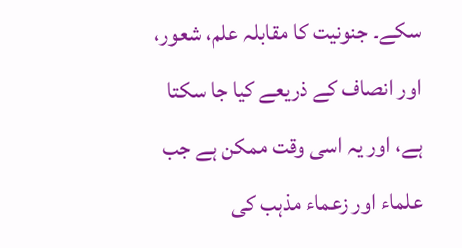سکے۔ جنونیت کا مقابلہ علم، شعور، اور انصاف کے ذریعے کیا جا سکتا ہے، اور یہ اسی وقت ممکن ہے جب علماء اور زعماء مذہب کی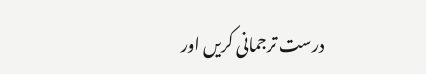درست ترجمانی کریں اور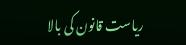ریاست قانون کی بالا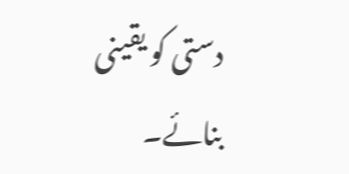دستی کو یقینی بنائے۔